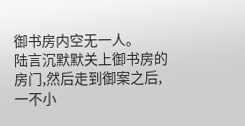御书房内空无一人。
陆言沉默默关上御书房的房门,然后走到御案之后,一不小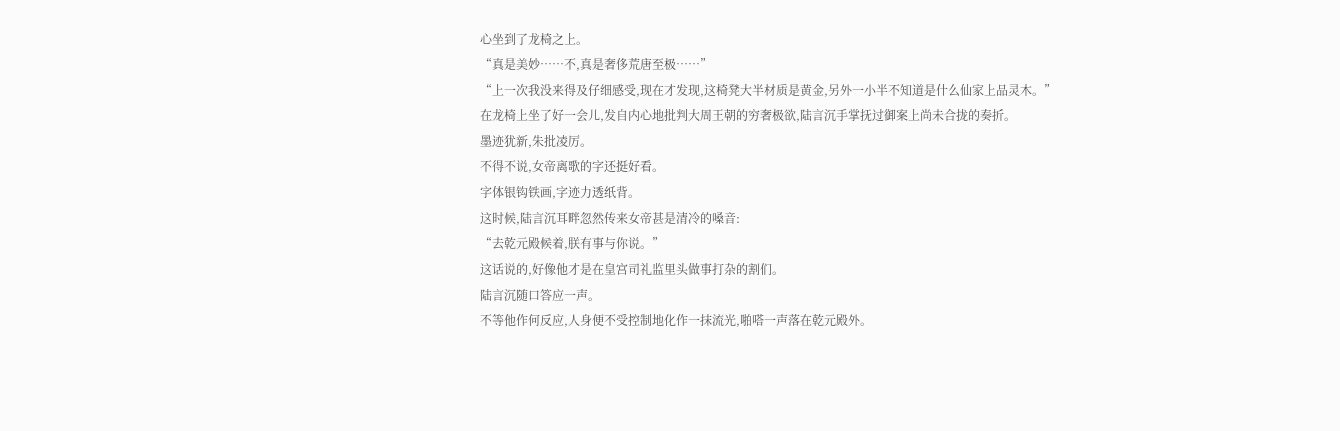心坐到了龙椅之上。
“真是美妙……不,真是奢侈荒唐至极……”
“上一次我没来得及仔细感受,现在才发现,这椅凳大半材质是黄金,另外一小半不知道是什么仙家上品灵木。”
在龙椅上坐了好一会儿,发自内心地批判大周王朝的穷奢极欲,陆言沉手掌抚过御案上尚未合拢的奏折。
墨迹犹新,朱批凌厉。
不得不说,女帝离歌的字还挺好看。
字体银钩铁画,字迹力透纸背。
这时候,陆言沉耳畔忽然传来女帝甚是清冷的嗓音:
“去乾元殿候着,朕有事与你说。”
这话说的,好像他才是在皇宫司礼监里头做事打杂的割们。
陆言沉随口答应一声。
不等他作何反应,人身便不受控制地化作一抹流光,啪嗒一声落在乾元殿外。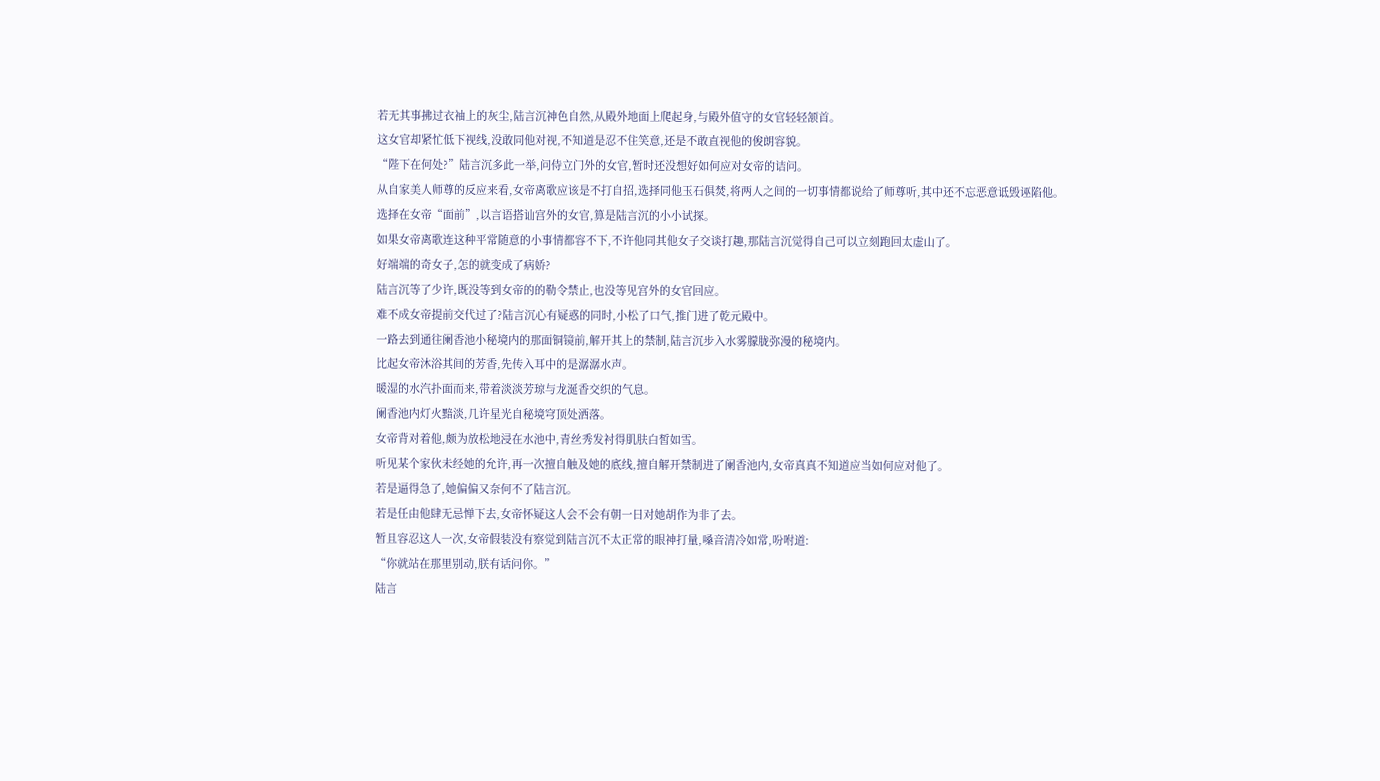若无其事拂过衣袖上的灰尘,陆言沉神色自然,从殿外地面上爬起身,与殿外值守的女官轻轻颔首。
这女官却紧忙低下视线,没敢同他对视,不知道是忍不住笑意,还是不敢直视他的俊朗容貌。
“陛下在何处?”陆言沉多此一举,问侍立门外的女官,暂时还没想好如何应对女帝的诘问。
从自家美人师尊的反应来看,女帝离歌应该是不打自招,选择同他玉石俱焚,将两人之间的一切事情都说给了师尊听,其中还不忘恶意诋毁诬陷他。
选择在女帝“面前”,以言语搭讪宫外的女官,算是陆言沉的小小试探。
如果女帝离歌连这种平常随意的小事情都容不下,不许他同其他女子交谈打趣,那陆言沉觉得自己可以立刻跑回太虚山了。
好端端的奇女子,怎的就变成了病娇?
陆言沉等了少许,既没等到女帝的的勒令禁止,也没等见宫外的女官回应。
难不成女帝提前交代过了?陆言沉心有疑惑的同时,小松了口气,推门进了乾元殿中。
一路去到通往阑香池小秘境内的那面铜镜前,解开其上的禁制,陆言沉步入水雾朦胧弥漫的秘境内。
比起女帝沐浴其间的芳香,先传入耳中的是潺潺水声。
暖湿的水汽扑面而来,带着淡淡芳琼与龙涎香交织的气息。
阑香池内灯火黯淡,几许星光自秘境穹顶处洒落。
女帝背对着他,颇为放松地浸在水池中,青丝秀发衬得肌肤白皙如雪。
听见某个家伙未经她的允许,再一次擅自触及她的底线,擅自解开禁制进了阑香池内,女帝真真不知道应当如何应对他了。
若是逼得急了,她偏偏又奈何不了陆言沉。
若是任由他肆无忌惮下去,女帝怀疑这人会不会有朝一日对她胡作为非了去。
暂且容忍这人一次,女帝假装没有察觉到陆言沉不太正常的眼神打量,嗓音清冷如常,吩咐道:
“你就站在那里别动,朕有话问你。”
陆言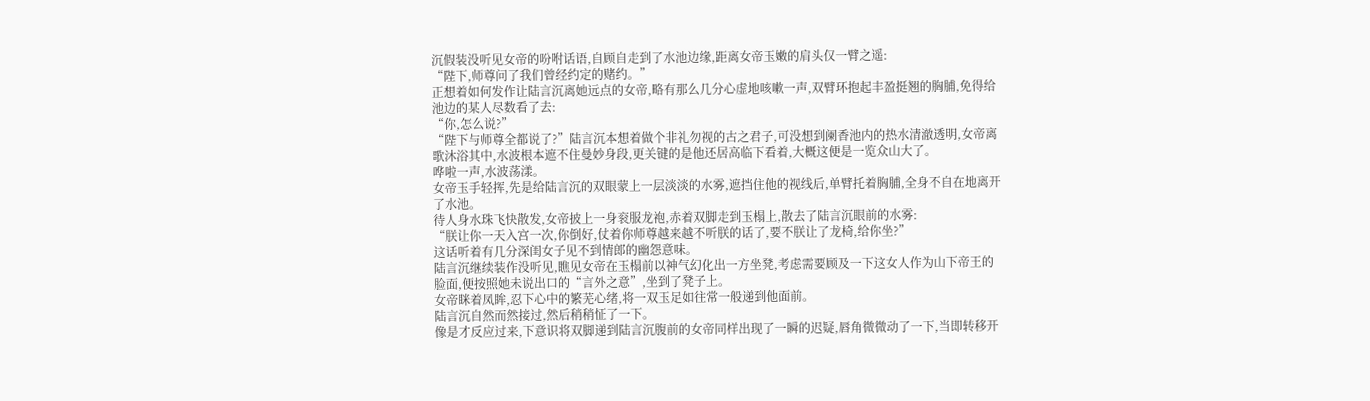沉假装没听见女帝的吩咐话语,自顾自走到了水池边缘,距离女帝玉嫩的肩头仅一臂之遥:
“陛下,师尊问了我们曾经约定的赌约。”
正想着如何发作让陆言沉离她远点的女帝,略有那么几分心虚地咳嗽一声,双臂环抱起丰盈挺翘的胸脯,免得给池边的某人尽数看了去:
“你,怎么说?”
“陛下与师尊全都说了?”陆言沉本想着做个非礼勿视的古之君子,可没想到阑香池内的热水清澈透明,女帝离歌沐浴其中,水波根本遮不住曼妙身段,更关键的是他还居高临下看着,大概这便是一览众山大了。
哗啦一声,水波荡漾。
女帝玉手轻挥,先是给陆言沉的双眼蒙上一层淡淡的水雾,遮挡住他的视线后,单臂托着胸脯,全身不自在地离开了水池。
待人身水珠飞快散发,女帝披上一身衮服龙袍,赤着双脚走到玉榻上,散去了陆言沉眼前的水雾:
“朕让你一天入宫一次,你倒好,仗着你师尊越来越不听朕的话了,要不朕让了龙椅,给你坐?”
这话听着有几分深闺女子见不到情郎的幽怨意味。
陆言沉继续装作没听见,瞧见女帝在玉榻前以神气幻化出一方坐凳,考虑需要顾及一下这女人作为山下帝王的脸面,便按照她未说出口的“言外之意”,坐到了凳子上。
女帝眯着凤眸,忍下心中的繁芜心绪,将一双玉足如往常一般递到他面前。
陆言沉自然而然接过,然后稍稍怔了一下。
像是才反应过来,下意识将双脚递到陆言沉腹前的女帝同样出现了一瞬的迟疑,唇角微微动了一下,当即转移开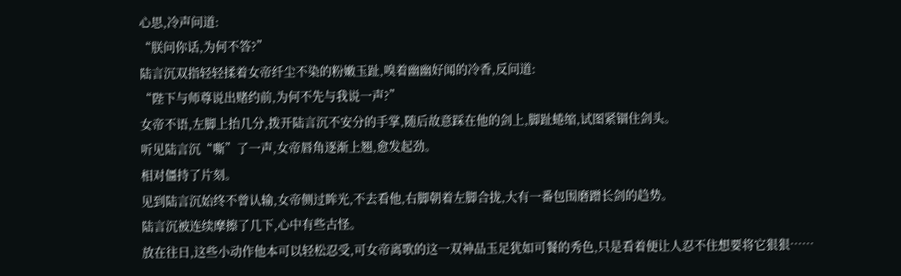心思,冷声问道:
“朕问你话,为何不答?”
陆言沉双指轻轻揉着女帝纤尘不染的粉嫩玉趾,嗅着幽幽好闻的冷香,反问道:
“陛下与师尊说出赌约前,为何不先与我说一声?”
女帝不语,左脚上抬几分,拨开陆言沉不安分的手掌,随后故意踩在他的剑上,脚趾蜷缩,试图紧锢住剑头。
听见陆言沉“嘶”了一声,女帝唇角逐渐上翘,愈发起劲。
相对僵持了片刻。
见到陆言沉始终不曾认输,女帝侧过眸光,不去看他,右脚朝着左脚合拢,大有一番包围磨蹭长剑的趋势。
陆言沉被连续摩擦了几下,心中有些古怪。
放在往日,这些小动作他本可以轻松忍受,可女帝离歌的这一双神品玉足犹如可餐的秀色,只是看着便让人忍不住想要将它狠狠……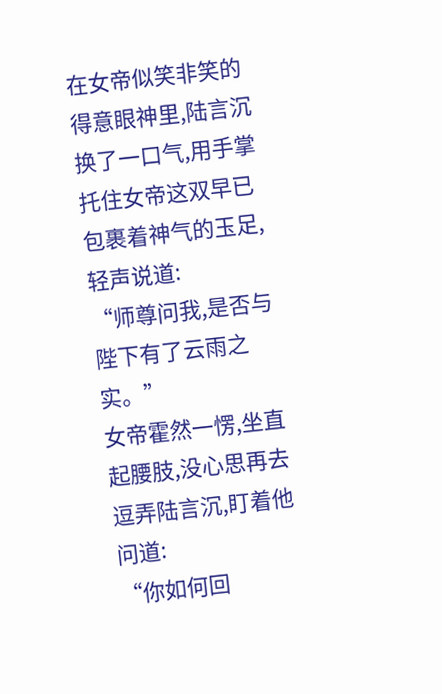在女帝似笑非笑的得意眼神里,陆言沉换了一口气,用手掌托住女帝这双早已包裹着神气的玉足,轻声说道:
“师尊问我,是否与陛下有了云雨之实。”
女帝霍然一愣,坐直起腰肢,没心思再去逗弄陆言沉,盯着他问道:
“你如何回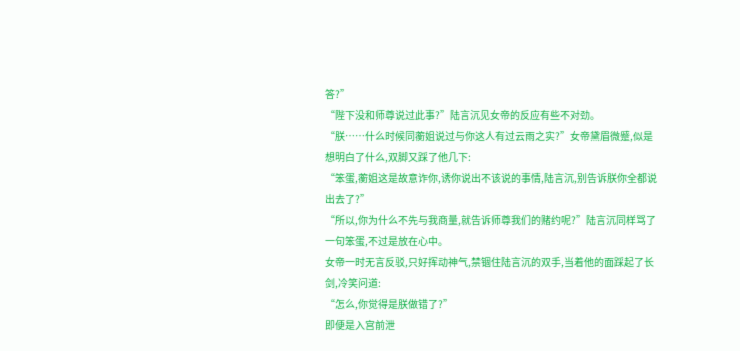答?”
“陛下没和师尊说过此事?”陆言沉见女帝的反应有些不对劲。
“朕……什么时候同蘅姐说过与你这人有过云雨之实?”女帝黛眉微蹙,似是想明白了什么,双脚又踩了他几下:
“笨蛋,蘅姐这是故意诈你,诱你说出不该说的事情,陆言沉,别告诉朕你全都说出去了?”
“所以,你为什么不先与我商量,就告诉师尊我们的赌约呢?”陆言沉同样骂了一句笨蛋,不过是放在心中。
女帝一时无言反驳,只好挥动神气,禁锢住陆言沉的双手,当着他的面踩起了长剑,冷笑问道:
“怎么,你觉得是朕做错了?”
即便是入宫前泄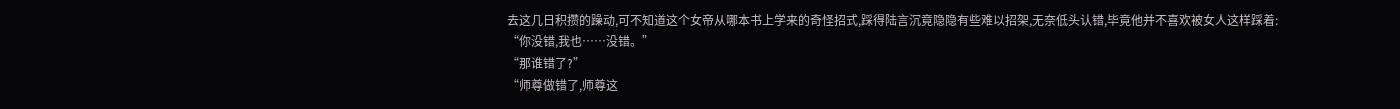去这几日积攒的躁动,可不知道这个女帝从哪本书上学来的奇怪招式,踩得陆言沉竟隐隐有些难以招架,无奈低头认错,毕竟他并不喜欢被女人这样踩着:
“你没错,我也……没错。”
“那谁错了?”
“师尊做错了,师尊这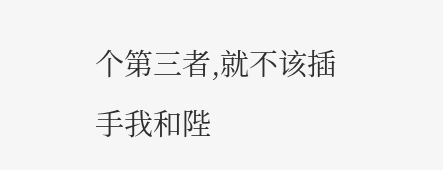个第三者,就不该插手我和陛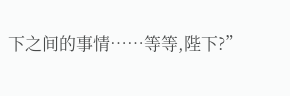下之间的事情……等等,陛下?”